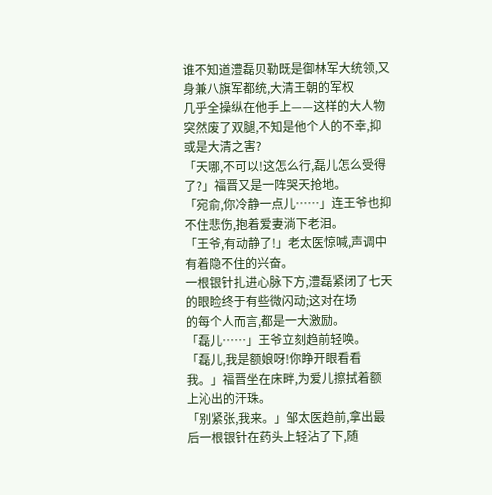谁不知道澧磊贝勒既是御林军大统领,又身兼八旗军都统,大清王朝的军权
几乎全操纵在他手上——这样的大人物突然废了双腿,不知是他个人的不幸,抑
或是大清之害?
「天哪,不可以!这怎么行,磊儿怎么受得了?」福晋又是一阵哭天抢地。
「宛俞,你冷静一点儿……」连王爷也抑不住悲伤,抱着爱妻淌下老泪。
「王爷,有动静了!」老太医惊喊,声调中有着隐不住的兴奋。
一根银针扎进心脉下方,澧磊紧闭了七天的眼睑终于有些微闪动;这对在场
的每个人而言,都是一大激励。
「磊儿……」王爷立刻趋前轻唤。
「磊儿,我是额娘呀!你睁开眼看看我。」福晋坐在床畔,为爱儿擦拭着额
上沁出的汗珠。
「别紧张,我来。」邹太医趋前,拿出最后一根银针在药头上轻沾了下,随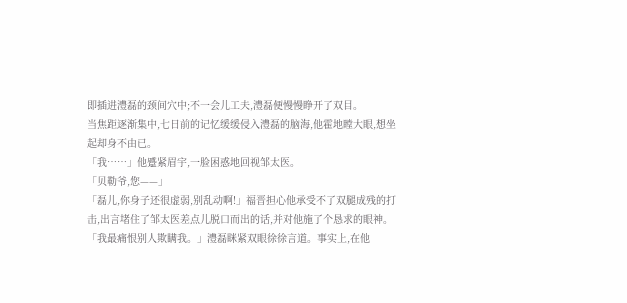即插进澧磊的颈间穴中;不一会儿工夫,澧磊便慢慢睁开了双目。
当焦距逐渐集中,七日前的记忆缓缓侵入澧磊的脑海,他霍地瞠大眼,想坐
起却身不由已。
「我……」他蹙紧眉宇,一脸困惑地回视邹太医。
「贝勒爷,您——」
「磊儿,你身子还很虚弱,别乱动啊!」福晋担心他承受不了双腿成残的打
击,出言堵住了邹太医差点儿脱口而出的话,并对他施了个恳求的眼神。
「我最痛恨别人欺瞒我。」澧磊眯紧双眼徐徐言道。事实上,在他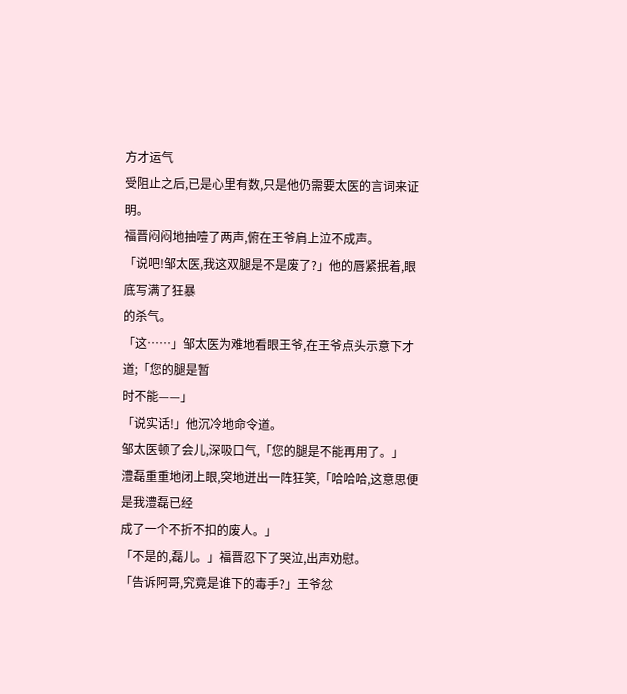方才运气
受阻止之后,已是心里有数,只是他仍需要太医的言词来证明。
福晋闷闷地抽噎了两声,俯在王爷肩上泣不成声。
「说吧!邹太医,我这双腿是不是废了?」他的唇紧抿着,眼底写满了狂暴
的杀气。
「这……」邹太医为难地看眼王爷,在王爷点头示意下才道;「您的腿是暂
时不能——」
「说实话!」他沉冷地命令道。
邹太医顿了会儿,深吸口气,「您的腿是不能再用了。」
澧磊重重地闭上眼,突地迸出一阵狂笑,「哈哈哈,这意思便是我澧磊已经
成了一个不折不扣的废人。」
「不是的,磊儿。」福晋忍下了哭泣,出声劝慰。
「告诉阿哥,究竟是谁下的毒手?」王爷忿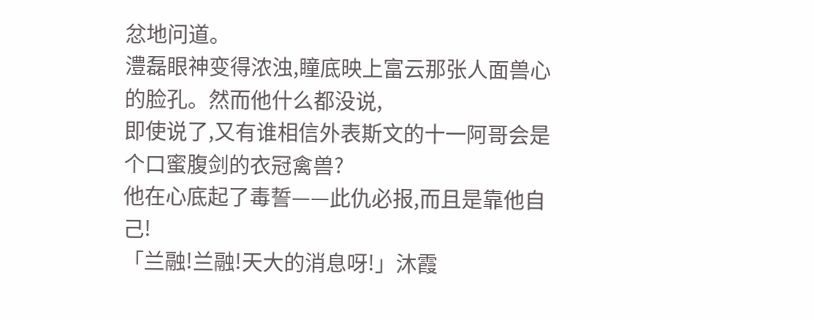忿地问道。
澧磊眼神变得浓浊,瞳底映上富云那张人面兽心的脸孔。然而他什么都没说,
即使说了,又有谁相信外表斯文的十一阿哥会是个口蜜腹剑的衣冠禽兽?
他在心底起了毒誓——此仇必报,而且是靠他自己!
「兰融!兰融!天大的消息呀!」沐霞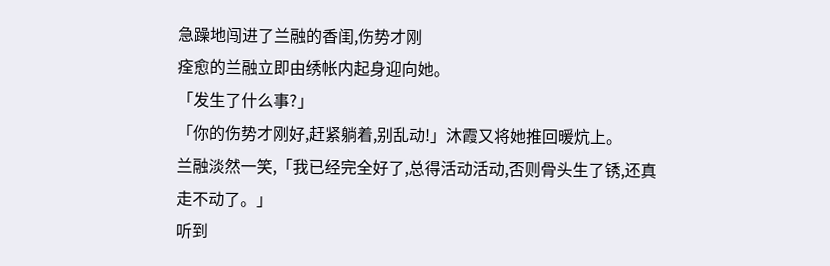急躁地闯进了兰融的香闺,伤势才刚
痊愈的兰融立即由绣帐内起身迎向她。
「发生了什么事?」
「你的伤势才刚好,赶紧躺着,别乱动!」沐霞又将她推回暖炕上。
兰融淡然一笑,「我已经完全好了,总得活动活动,否则骨头生了锈,还真
走不动了。」
听到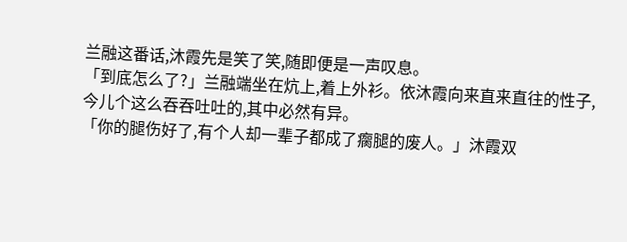兰融这番话,沐霞先是笑了笑,随即便是一声叹息。
「到底怎么了?」兰融端坐在炕上,着上外衫。依沐霞向来直来直往的性子,
今儿个这么吞吞吐吐的,其中必然有异。
「你的腿伤好了,有个人却一辈子都成了瘸腿的废人。」沐霞双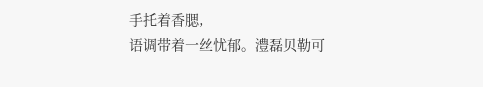手托着香腮,
语调带着一丝忧郁。澧磊贝勒可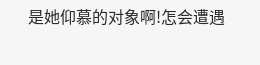是她仰慕的对象啊!怎会遭遇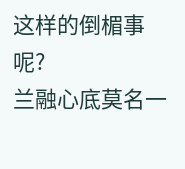这样的倒楣事呢?
兰融心底莫名一